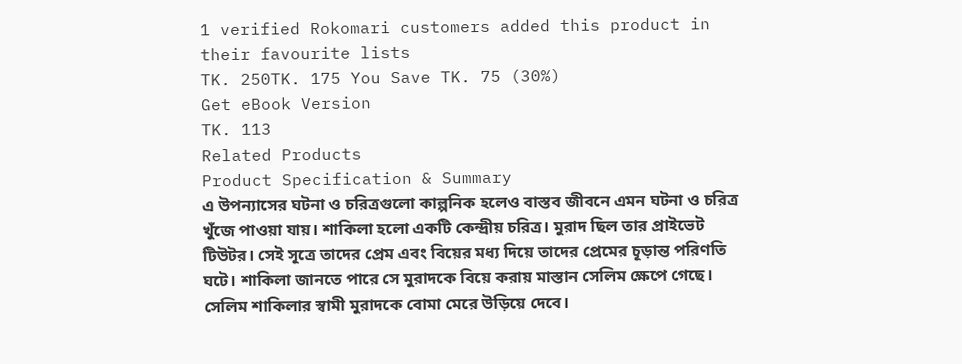1 verified Rokomari customers added this product in their favourite lists
TK. 250TK. 175 You Save TK. 75 (30%)
Get eBook Version
TK. 113
Related Products
Product Specification & Summary
এ উপন্যাসের ঘটনা ও চরিত্রগুলো কাল্পনিক হলেও বাস্তব জীবনে এমন ঘটনা ও চরিত্র খুঁজে পাওয়া যায়। শাকিলা হলো একটি কেন্দ্রীয় চরিত্র। মুরাদ ছিল তার প্রাইভেট টিউটর। সেই সূত্রে তাদের প্রেম এবং বিয়ের মধ্য দিয়ে তাদের প্রেমের চূড়ান্ত পরিণতি ঘটে। শাকিলা জানতে পারে সে মুরাদকে বিয়ে করায় মাস্তান সেলিম ক্ষেপে গেছে। সেলিম শাকিলার স্বামী মুরাদকে বোমা মেরে উড়িয়ে দেবে।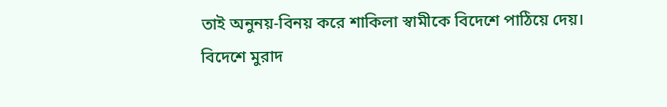তাই অনুনয়-বিনয় করে শাকিলা স্বামীকে বিদেশে পাঠিয়ে দেয়। বিদেশে মুরাদ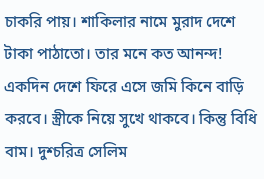চাকরি পায়। শাকিলার নামে মুরাদ দেশে টাকা পাঠাতো। তার মনে কত আনন্দ! একদিন দেশে ফিরে এসে জমি কিনে বাড়ি করবে। স্ত্রীকে নিয়ে সুখে থাকবে। কিন্তু বিধি বাম। দুশ্চরিত্র সেলিম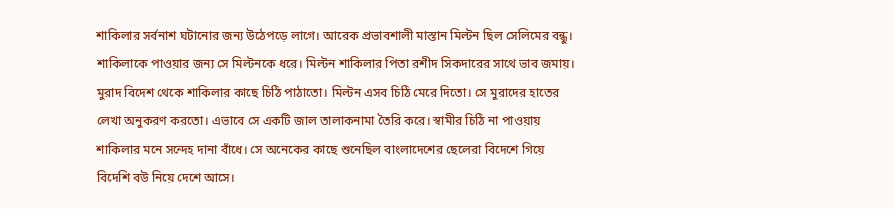শাকিলার সর্বনাশ ঘটানোর জন্য উঠেপড়ে লাগে। আরেক প্রভাবশালী মাস্তান মিল্টন ছিল সেলিমের বন্ধু। শাকিলাকে পাওয়ার জন্য সে মিল্টনকে ধরে। মিল্টন শাকিলার পিতা রশীদ সিকদারের সাথে ভাব জমায়। মুরাদ বিদেশ থেকে শাকিলার কাছে চিঠি পাঠাতো। মিল্টন এসব চিঠি মেরে দিতো। সে মুরাদের হাতের লেখা অনুকরণ করতো। এভাবে সে একটি জাল তালাকনামা তৈরি করে। স্বামীর চিঠি না পাওয়ায় শাকিলার মনে সন্দেহ দানা বাঁধে। সে অনেকের কাছে শুনেছিল বাংলাদেশের ছেলেরা বিদেশে গিয়ে বিদেশি বউ নিয়ে দেশে আসে।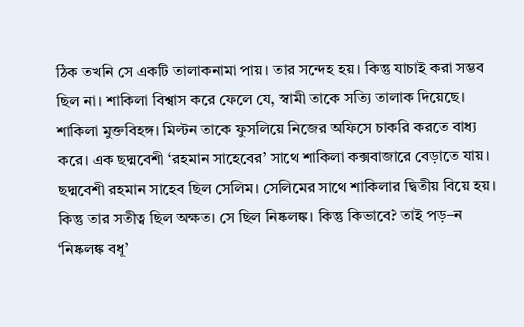ঠিক তখনি সে একটি তালাকনামা পায়। তার সন্দেহ হয়। কিন্তু যাচাই করা সম্ভব ছিল না। শাকিলা বিশ্বাস করে ফেলে যে, স্বামী তাকে সত্যি তালাক দিয়েছে। শাকিলা মুক্তবিহঙ্গ। মিল্টন তাকে ফুসলিয়ে নিজের অফিসে চাকরি করতে বাধ্য করে। এক ছদ্মবেশী ‘রহমান সাহেবের’ সাথে শাকিলা কক্সবাজারে বেড়াতে যায়। ছদ্মবেশী রহমান সাহেব ছিল সেলিম। সেলিমের সাথে শাকিলার দ্বিতীয় বিয়ে হয়। কিন্তু তার সতীত্ব ছিল অক্ষত। সে ছিল নিষ্কলঙ্ক। কিন্তু কিভাবে? তাই পড়–ন ‘নিষ্কলঙ্ক বধূ’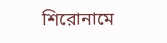শিরোনামে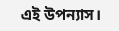এই উপন্যাস।